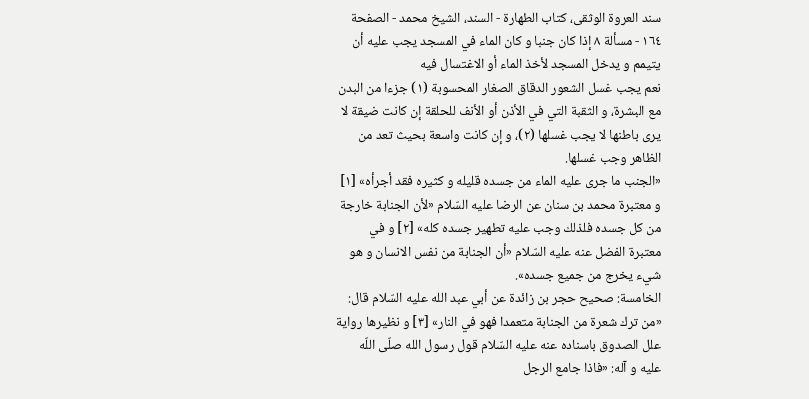سند العروة الوثقى، كتاب الطهارة - السند، الشيخ محمد - الصفحة ١٦٤ - مسألة ٨ إذا كان جنبا و كان الماء في المسجد يجب عليه أن يتيمم و يدخل المسجد لأخذ الماء أو الاغتسال فيه
نعم يجب غسل الشعور الدقاق الصغار المحسوبة (١) جزءا من البدن مع البشرة، و الثقبة التي في الأذن أو الأنف للحلقة إن كانت ضيقة لا يرى باطنها لا يجب غسلها (٢)، و إن كانت واسعة بحيث تعد من الظاهر وجب غسلها.
«الجنب ما جرى عليه الماء من جسده قليله و كثيره فقد أجرأه» [١] و معتبرة محمد بن سنان عن الرضا عليه السّلام «لأن الجنابة خارجة من كل جسده فلذلك وجب عليه تطهير جسده كله» [٢] و في معتبرة الفضل عنه عليه السّلام «أن الجنابة من نفس الانسان و هو شيء يخرج من جميع جسده».
الخامسة: صحيح حجر بن زائدة عن أبي عبد الله عليه السّلام قال: «من ترك شعرة من الجنابة متعمدا فهو في النار» [٣] و نظيرها رواية علل الصدوق باسناده عنه عليه السّلام قول رسول الله صلّى اللّه عليه و آله: «فاذا جامع الرجل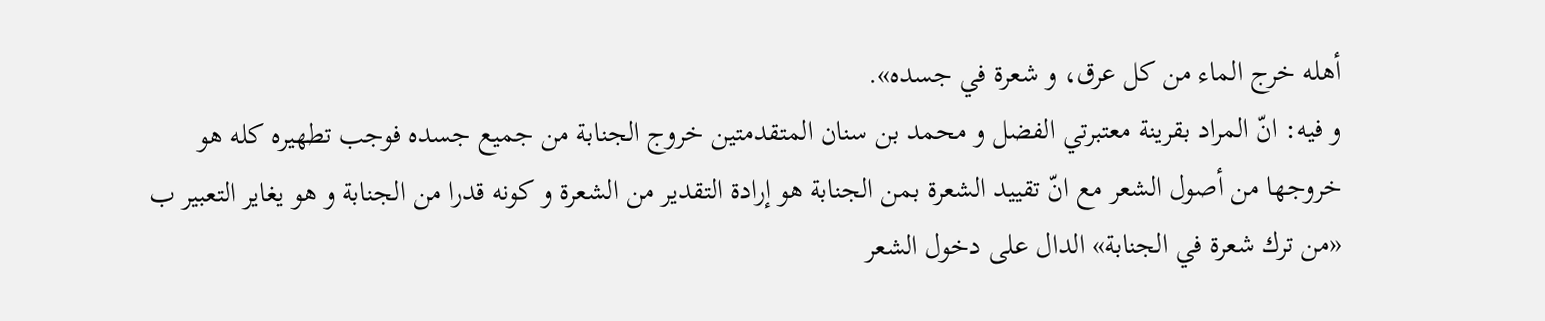أهله خرج الماء من كل عرق، و شعرة في جسده».
و فيه: انّ المراد بقرينة معتبرتي الفضل و محمد بن سنان المتقدمتين خروج الجنابة من جميع جسده فوجب تطهيره كله هو خروجها من أصول الشعر مع انّ تقييد الشعرة بمن الجنابة هو إرادة التقدير من الشعرة و كونه قدرا من الجنابة و هو يغاير التعبير ب «من ترك شعرة في الجنابة» الدال على دخول الشعر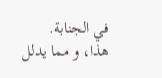في الجنابة.
هذا، و مما يدلل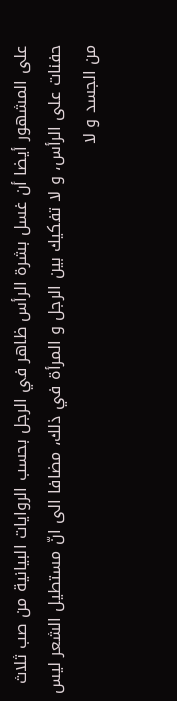على المشهور أيضا أن غسل بشرة الرأس ظاهر في الرجل بحسب الروايات البيانية من صب ثلاث حفنات على الرأس، و لا تفكيك بين الرجل و المرأة في ذلك، مضافا الى انّ مستطيل الشعر ليس من الجسد و لا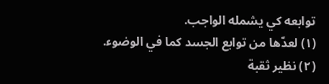توابعه كي يشمله الواجب.
(١) لعدّها من توابع الجسد كما في الوضوء.
(٢) نظير ثقبة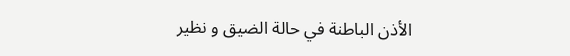الأذن الباطنة في حالة الضيق و نظير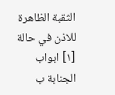الثقبة الظاهرة للاذن في حالة
[١] ابواب الجنابة ب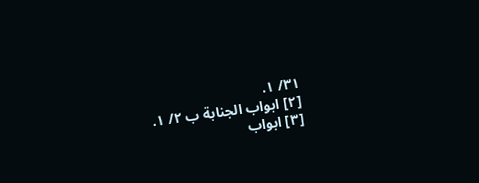٣١/ ١.
[٢] ابواب الجنابة ب ٢/ ١.
[٣] ابواب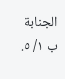الجنابة ب ١/ ٥.